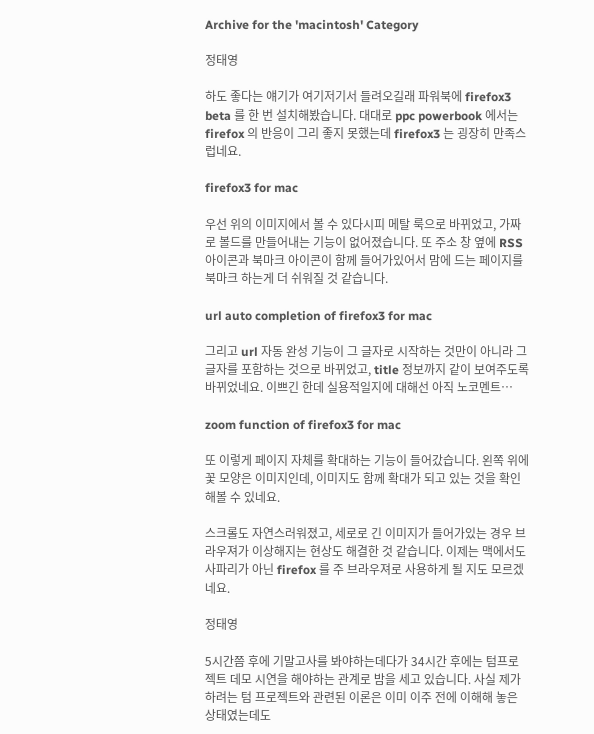Archive for the 'macintosh' Category

정태영

하도 좋다는 얘기가 여기저기서 들려오길래 파워북에 firefox3 beta 를 한 번 설치해봤습니다. 대대로 ppc powerbook 에서는 firefox 의 반응이 그리 좋지 못했는데 firefox3 는 굉장히 만족스럽네요.

firefox3 for mac

우선 위의 이미지에서 볼 수 있다시피 메탈 룩으로 바뀌었고, 가짜로 볼드를 만들어내는 기능이 없어졌습니다. 또 주소 창 옆에 RSS 아이콘과 북마크 아이콘이 함께 들어가있어서 맘에 드는 페이지를 북마크 하는게 더 쉬워질 것 같습니다.

url auto completion of firefox3 for mac

그리고 url 자동 완성 기능이 그 글자로 시작하는 것만이 아니라 그 글자를 포함하는 것으로 바뀌었고, title 정보까지 같이 보여주도록 바뀌었네요. 이쁘긴 한데 실용적일지에 대해선 아직 노코멘트…

zoom function of firefox3 for mac

또 이렇게 페이지 자체를 확대하는 기능이 들어갔습니다. 왼쪽 위에 꽃 모양은 이미지인데, 이미지도 함께 확대가 되고 있는 것을 확인해볼 수 있네요.

스크롤도 자연스러워졌고, 세로로 긴 이미지가 들어가있는 경우 브라우져가 이상해지는 현상도 해결한 것 같습니다. 이제는 맥에서도 사파리가 아닌 firefox 를 주 브라우져로 사용하게 될 지도 모르겠네요.

정태영

5시간쯤 후에 기말고사를 봐야하는데다가 34시간 후에는 텀프로젝트 데모 시연을 해야하는 관계로 밤을 세고 있습니다. 사실 제가 하려는 텀 프로젝트와 관련된 이론은 이미 이주 전에 이해해 놓은 상태였는데도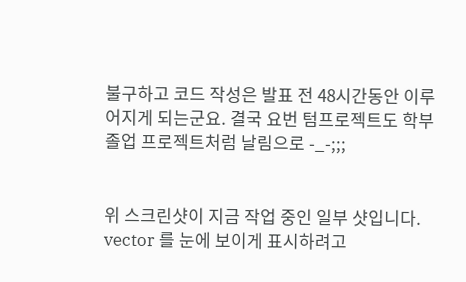불구하고 코드 작성은 발표 전 48시간동안 이루어지게 되는군요. 결국 요번 텀프로젝트도 학부 졸업 프로젝트처럼 날림으로 -_-;;;


위 스크린샷이 지금 작업 중인 일부 샷입니다. vector 를 눈에 보이게 표시하려고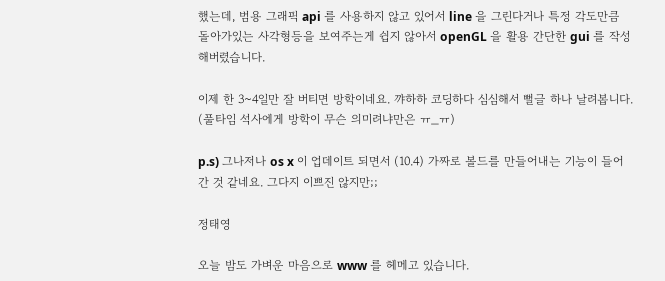했는데, 범용 그래픽 api 를 사용하지 않고 있어서 line 을 그린다거나 특정 각도만큼 돌아가있는 사각형등을 보여주는게 쉽지 않아서 openGL 을 활용 간단한 gui 를 작성해버렸습니다.

이제 한 3~4일만 잘 버티면 방학이네요. 꺄하하 코딩하다 심심해서 뻘글 하나 날려봅니다. (풀타임 석사에게 방학이 무슨 의미려냐만은 ㅠ_ㅠ)

p.s) 그나저나 os x 이 업데이트 되면서 (10.4) 가짜로 볼드를 만들어내는 기능이 들어간 것 같네요. 그다지 이쁘진 않지만;;

정태영

오늘 밤도 가벼운 마음으로 www 를 헤메고 있습니다.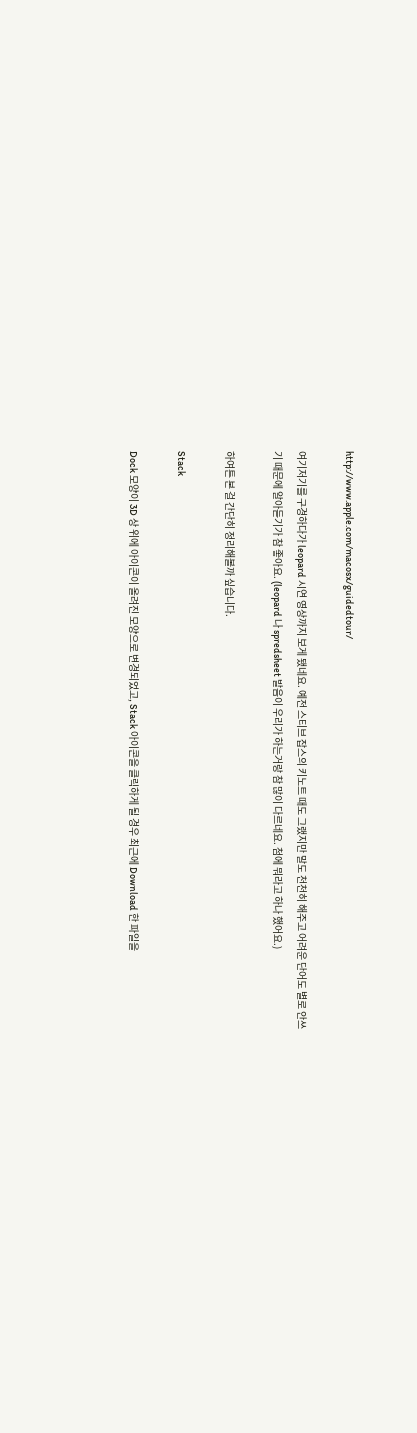http://www.apple.com/macosx/guidedtour/

여기저기를 구경하다가 leopard 시연 영상까지 보게 됐네요. 예전 스티브 잡스의 키노트 때도 그랬지만 말도 천천히 해주고 어려운 단어도 별로 안쓰기 때문에 알아듣기가 참 좋아요. (leopard 나 spredsheet 발음이 우리가 하는거랑 참 많이 다르네요. 첨에 뭐라고 하나 했어요.)

하여튼 본 걸 간단히 정리해볼까 싶습니다.

Stack

Dock 모양이 3D 상 위에 아이콘이 올려진 모양으로 변경되었고, Stack 아이콘을 클릭하게 될 경우 최근에 Download 한 파일을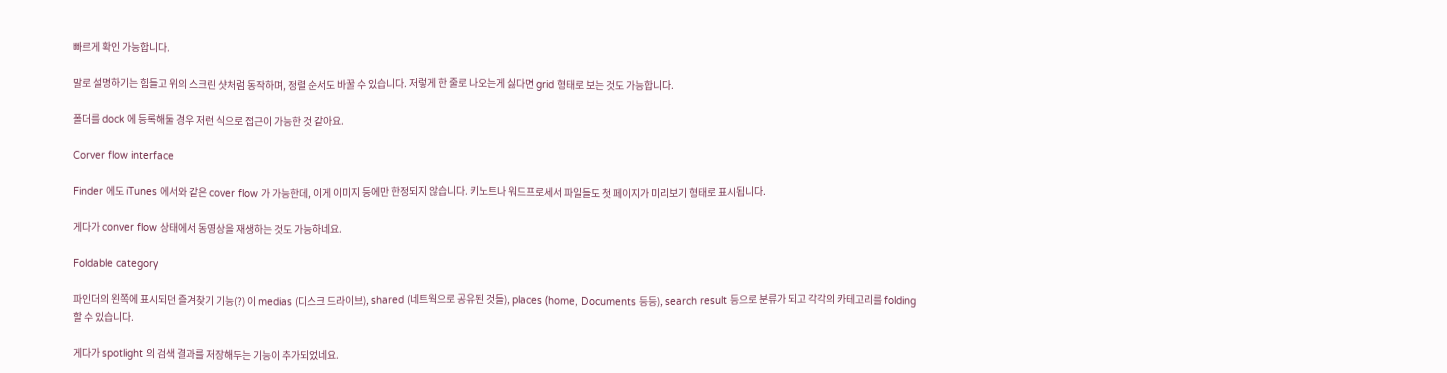빠르게 확인 가능합니다.

말로 설명하기는 힘들고 위의 스크린 샷처럼 동작하며, 정렬 순서도 바꿀 수 있습니다. 저렇게 한 줄로 나오는게 싫다면 grid 형태로 보는 것도 가능합니다.

폴더를 dock 에 등록해둘 경우 저런 식으로 접근이 가능한 것 같아요.

Corver flow interface

Finder 에도 iTunes 에서와 같은 cover flow 가 가능한데, 이게 이미지 등에만 한정되지 않습니다. 키노트나 워드프로세서 파일들도 첫 페이지가 미리보기 형태로 표시됩니다.

게다가 conver flow 상태에서 동영상을 재생하는 것도 가능하네요.

Foldable category

파인더의 왼쪽에 표시되던 즐겨찾기 기능(?) 이 medias (디스크 드라이브), shared (네트웍으로 공유된 것들), places (home, Documents 등등), search result 등으로 분류가 되고 각각의 카테고리를 folding 할 수 있습니다.

게다가 spotlight 의 검색 결과를 저장해두는 기능이 추가되었네요.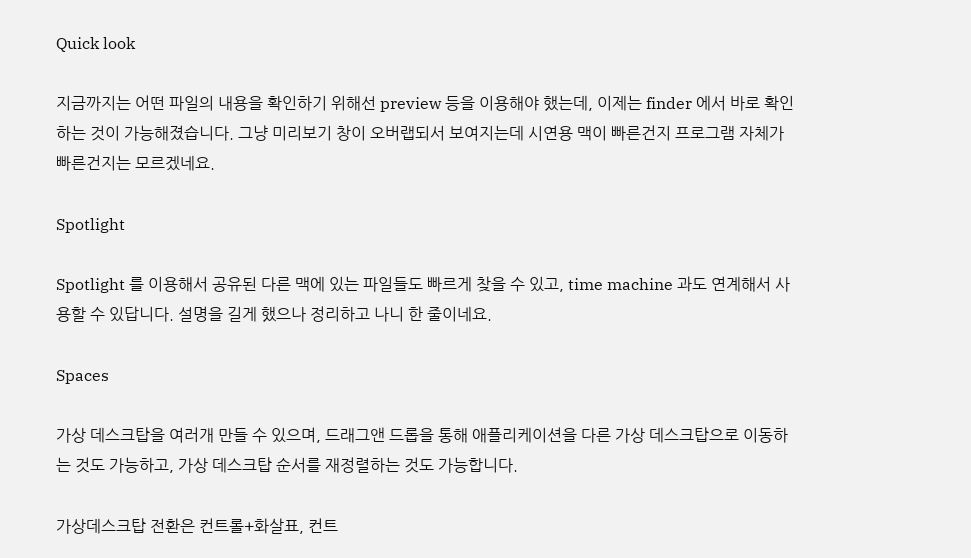Quick look

지금까지는 어떤 파일의 내용을 확인하기 위해선 preview 등을 이용해야 했는데, 이제는 finder 에서 바로 확인하는 것이 가능해졌습니다. 그냥 미리보기 창이 오버랩되서 보여지는데 시연용 맥이 빠른건지 프로그램 자체가 빠른건지는 모르겠네요.

Spotlight

Spotlight 를 이용해서 공유된 다른 맥에 있는 파일들도 빠르게 찾을 수 있고, time machine 과도 연계해서 사용할 수 있답니다. 설명을 길게 했으나 정리하고 나니 한 줄이네요.

Spaces

가상 데스크탑을 여러개 만들 수 있으며, 드래그앤 드롭을 통해 애플리케이션을 다른 가상 데스크탑으로 이동하는 것도 가능하고, 가상 데스크탑 순서를 재정렬하는 것도 가능합니다.

가상데스크탑 전환은 컨트롤+화살표, 컨트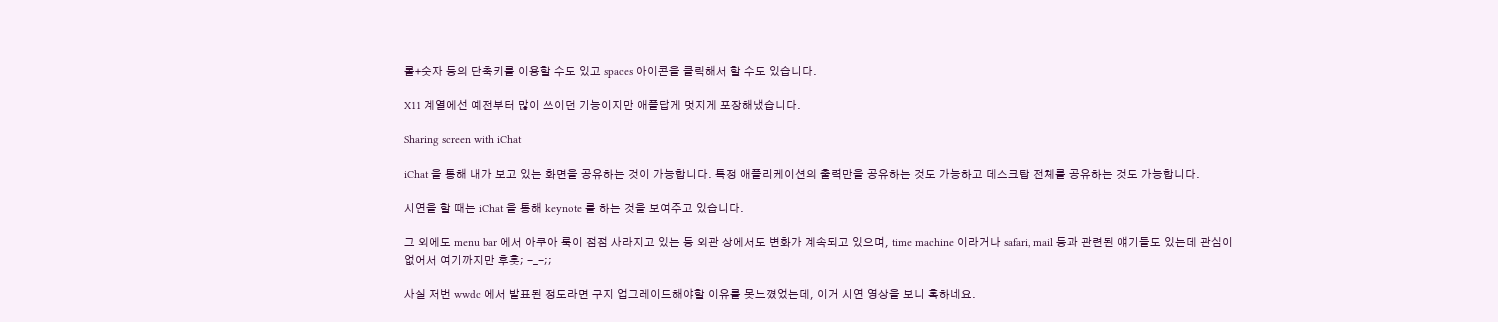롤+숫자 등의 단축키를 이용할 수도 있고 spaces 아이콘을 클릭해서 할 수도 있습니다.

X11 계열에선 예전부터 많이 쓰이던 기능이지만 애플답게 멋지게 포장해냈습니다.

Sharing screen with iChat

iChat 을 통해 내가 보고 있는 화면을 공유하는 것이 가능합니다. 특정 애플리케이션의 출력만을 공유하는 것도 가능하고 데스크탑 전체를 공유하는 것도 가능합니다.

시연을 할 때는 iChat 을 통해 keynote 를 하는 것을 보여주고 있습니다.

그 외에도 menu bar 에서 아쿠아 룩이 점점 사라지고 있는 등 외관 상에서도 변화가 계속되고 있으며, time machine 이라거나 safari, mail 등과 관련된 얘기들도 있는데 관심이 없어서 여기까지만 후훗; -_-;;

사실 저번 wwdc 에서 발표된 정도라면 구지 업그레이드해야할 이유를 못느꼈었는데, 이거 시연 영상을 보니 혹하네요.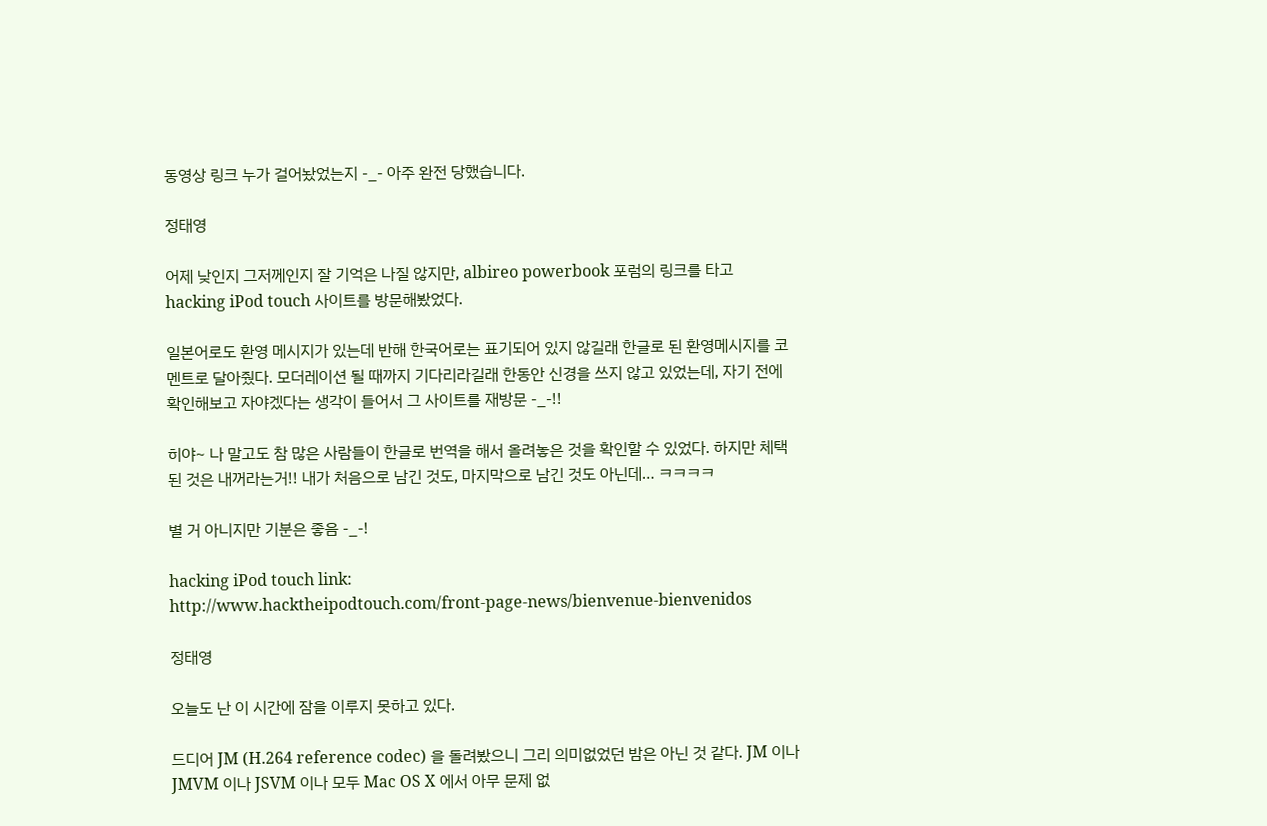동영상 링크 누가 걸어놨었는지 -_- 아주 완전 당했습니다.

정태영

어제 낮인지 그저께인지 잘 기억은 나질 않지만, albireo powerbook 포럼의 링크를 타고 hacking iPod touch 사이트를 방문해봤었다.

일본어로도 환영 메시지가 있는데 반해 한국어로는 표기되어 있지 않길래 한글로 된 환영메시지를 코멘트로 달아줬다. 모더레이션 될 때까지 기다리라길래 한동안 신경을 쓰지 않고 있었는데, 자기 전에 확인해보고 자야겠다는 생각이 들어서 그 사이트를 재방문 -_-!!

히야~ 나 말고도 참 많은 사람들이 한글로 번역을 해서 올려놓은 것을 확인할 수 있었다. 하지만 체택된 것은 내꺼라는거!! 내가 처음으로 남긴 것도, 마지막으로 남긴 것도 아닌데… ㅋㅋㅋㅋ

별 거 아니지만 기분은 좋음 -_-!

hacking iPod touch link:
http://www.hacktheipodtouch.com/front-page-news/bienvenue-bienvenidos

정태영

오늘도 난 이 시간에 잠을 이루지 못하고 있다.

드디어 JM (H.264 reference codec) 을 돌려봤으니 그리 의미없었던 밤은 아닌 것 같다. JM 이나 JMVM 이나 JSVM 이나 모두 Mac OS X 에서 아무 문제 없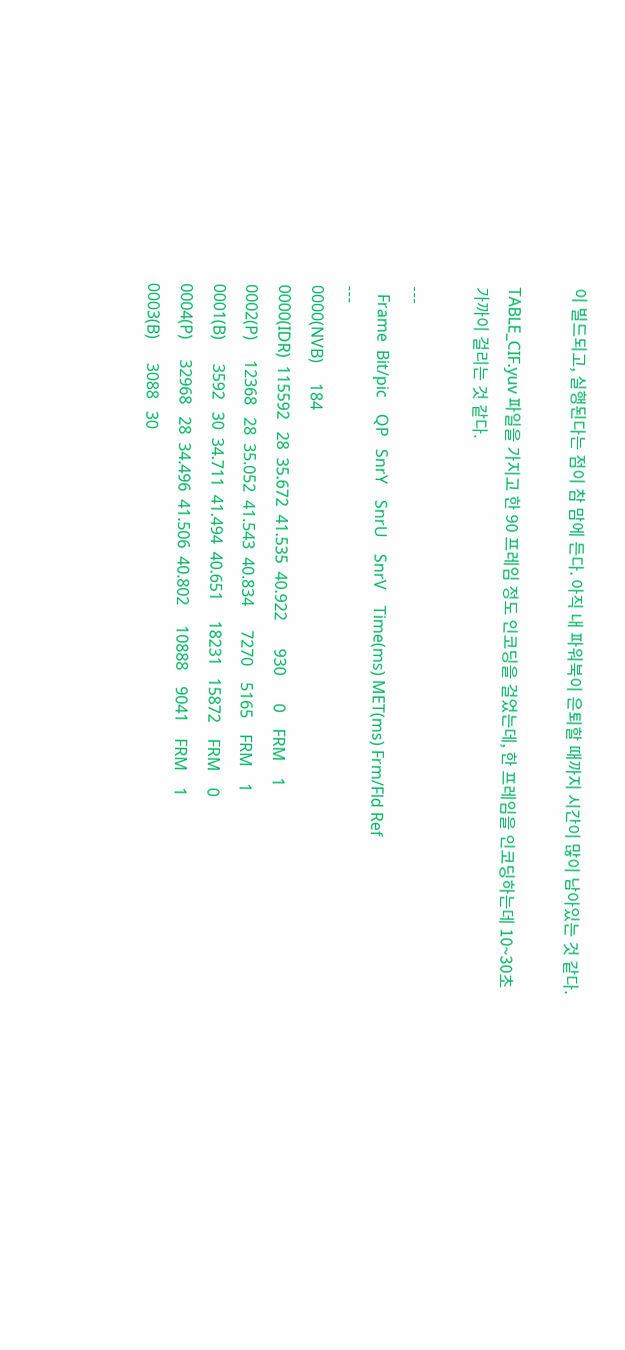이 빌드되고, 실행된다는 점이 참 맘에 든다. 아직 내 파워북이 은퇴할 때까지 시간이 많이 남아있는 것 같다.

TABLE_CIF.yuv 파일을 가지고 한 90 프레임 정도 인코딩을 걸었는데, 한 프레임을 인코딩하는데 10~30초 가까이 걸리는 것 같다.

---
  Frame  Bit/pic    QP   SnrY    SnrU    SnrV    Time(ms) MET(ms) Frm/Fld Ref
---
0000(NVB)     184
0000(IDR)  115592   28  35.672  41.535  40.922       930       0    FRM    1
0002(P)     12368   28  35.052  41.543  40.834      7270    5165    FRM    1
0001(B)      3592   30  34.711  41.494  40.651     18231   15872    FRM    0
0004(P)     32968   28  34.496  41.506  40.802     10888    9041    FRM    1
0003(B)      3088   30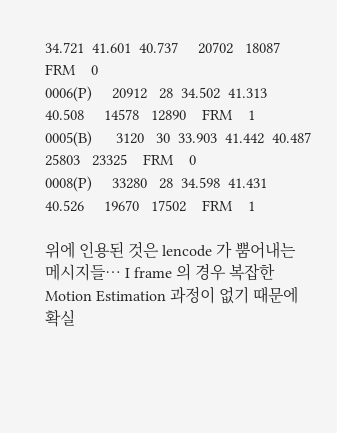34.721  41.601  40.737     20702   18087    FRM    0
0006(P)     20912   28  34.502  41.313  40.508     14578   12890    FRM    1
0005(B)      3120   30  33.903  41.442  40.487     25803   23325    FRM    0
0008(P)     33280   28  34.598  41.431  40.526     19670   17502    FRM    1

위에 인용된 것은 lencode 가 뿜어내는 메시지들… I frame 의 경우 복잡한 Motion Estimation 과정이 없기 때문에 확실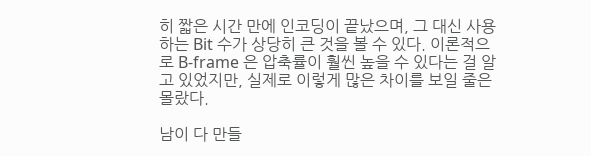히 짧은 시간 만에 인코딩이 끝났으며, 그 대신 사용하는 Bit 수가 상당히 큰 것을 볼 수 있다. 이론적으로 B-frame 은 압축률이 훨씬 높을 수 있다는 걸 알고 있었지만, 실제로 이렇게 많은 차이를 보일 줄은 몰랐다.

남이 다 만들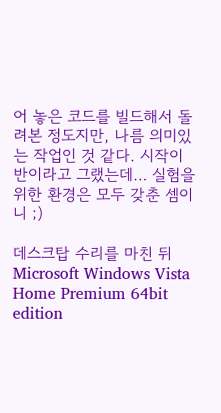어 놓은 코드를 빌드해서 돌려본 정도지만, 나름 의미있는 작업인 것 같다. 시작이 반이라고 그랬는데… 실험을 위한 환경은 모두 갖춘 셈이니 ;)

데스크탑 수리를 마친 뒤 Microsoft Windows Vista Home Premium 64bit edition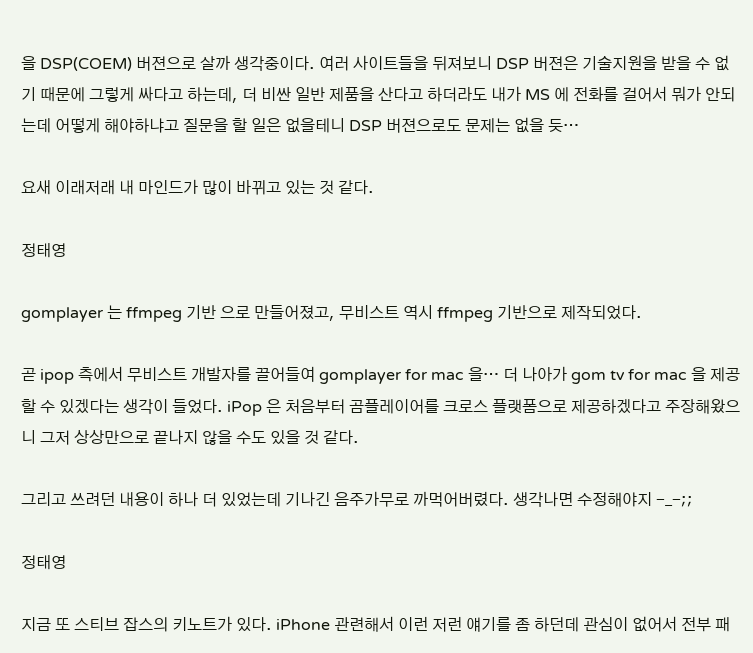을 DSP(COEM) 버젼으로 살까 생각중이다. 여러 사이트들을 뒤져보니 DSP 버젼은 기술지원을 받을 수 없기 때문에 그렇게 싸다고 하는데, 더 비싼 일반 제품을 산다고 하더라도 내가 MS 에 전화를 걸어서 뭐가 안되는데 어떻게 해야하냐고 질문을 할 일은 없을테니 DSP 버젼으로도 문제는 없을 듯…

요새 이래저래 내 마인드가 많이 바뀌고 있는 것 같다.

정태영

gomplayer 는 ffmpeg 기반 으로 만들어졌고, 무비스트 역시 ffmpeg 기반으로 제작되었다.

곧 ipop 측에서 무비스트 개발자를 끌어들여 gomplayer for mac 을… 더 나아가 gom tv for mac 을 제공할 수 있겠다는 생각이 들었다. iPop 은 처음부터 곰플레이어를 크로스 플랫폼으로 제공하겠다고 주장해왔으니 그저 상상만으로 끝나지 않을 수도 있을 것 같다.

그리고 쓰려던 내용이 하나 더 있었는데 기나긴 음주가무로 까먹어버렸다. 생각나면 수정해야지 -_-;;

정태영

지금 또 스티브 잡스의 키노트가 있다. iPhone 관련해서 이런 저런 얘기를 좀 하던데 관심이 없어서 전부 패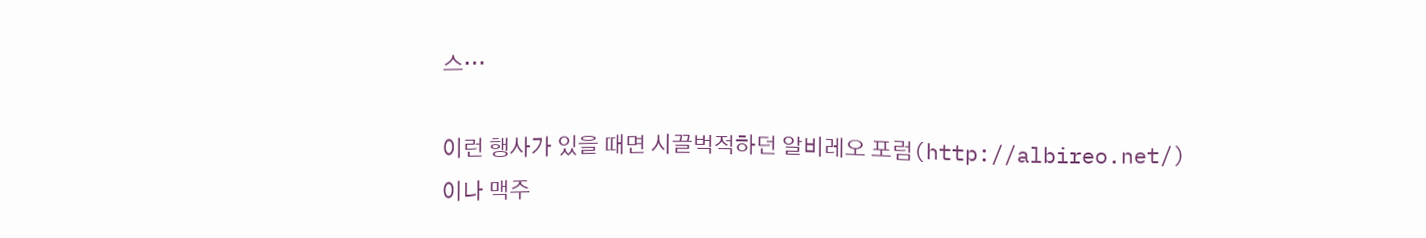스…

이런 행사가 있을 때면 시끌벅적하던 알비레오 포럼(http://albireo.net/) 이나 맥주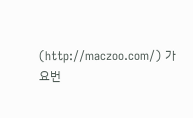(http://maczoo.com/) 가 요번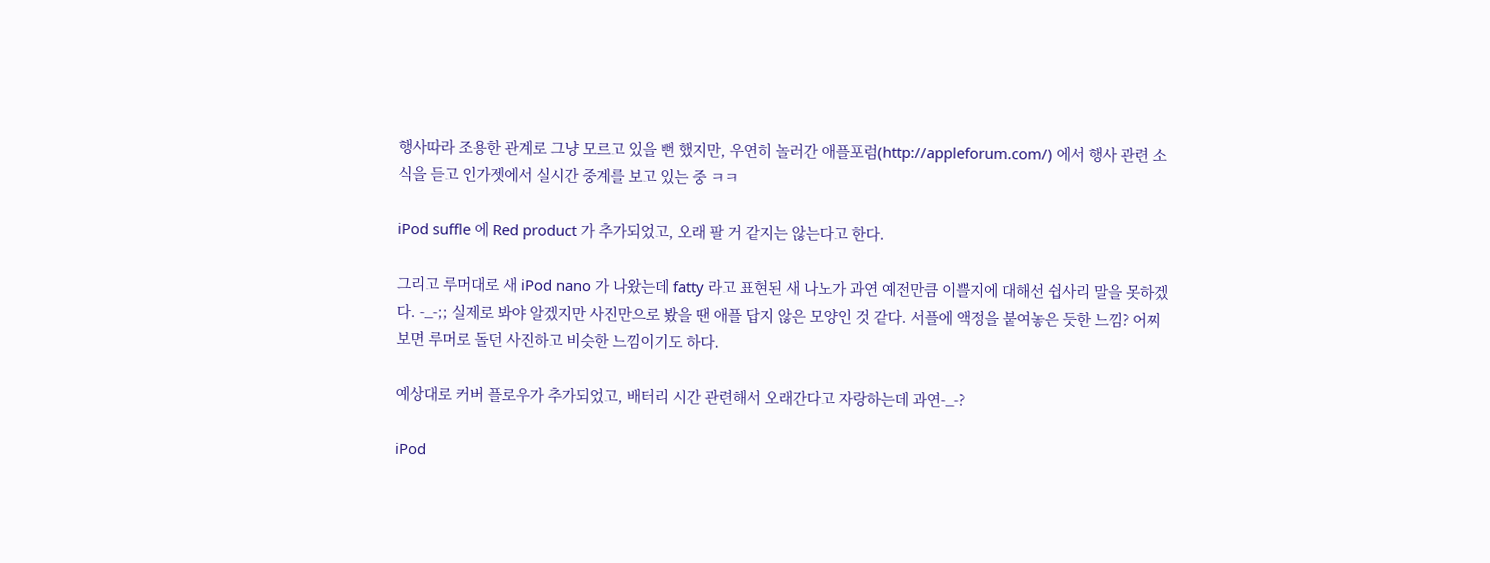행사따라 조용한 관계로 그냥 모르고 있을 뻔 했지만, 우연히 놀러간 애플포럼(http://appleforum.com/) 에서 행사 관련 소식을 듣고 인가젯에서 실시간 중계를 보고 있는 중 ㅋㅋ

iPod suffle 에 Red product 가 추가되었고, 오래 팔 거 같지는 않는다고 한다.

그리고 루머대로 새 iPod nano 가 나왔는데 fatty 라고 표현된 새 나노가 과연 예전만큼 이쁠지에 대해선 쉽사리 말을 못하겠다. -_-;; 실제로 봐야 알겠지만 사진만으로 봤을 땐 애플 답지 않은 모양인 것 같다. 서플에 액정을 붙여놓은 듯한 느낌? 어찌 보면 루머로 돌던 사진하고 비슷한 느낌이기도 하다.

예상대로 커버 플로우가 추가되었고, 배터리 시간 관련해서 오래간다고 자랑하는데 과연-_-?

iPod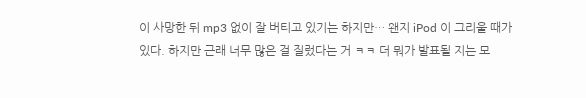이 사망한 뒤 mp3 없이 잘 버티고 있기는 하지만… 왠지 iPod 이 그리울 때가 있다. 하지만 근래 너무 많은 걸 질렀다는 거 ㅋㅋ 더 뭐가 발표될 지는 모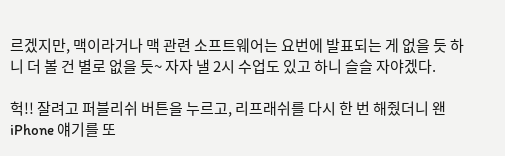르겠지만, 맥이라거나 맥 관련 소프트웨어는 요번에 발표되는 게 없을 듯 하니 더 볼 건 별로 없을 듯~ 자자 낼 2시 수업도 있고 하니 슬슬 자야겠다.

헉!! 잘려고 퍼블리쉬 버튼을 누르고, 리프래쉬를 다시 한 번 해줬더니 왠 iPhone 얘기를 또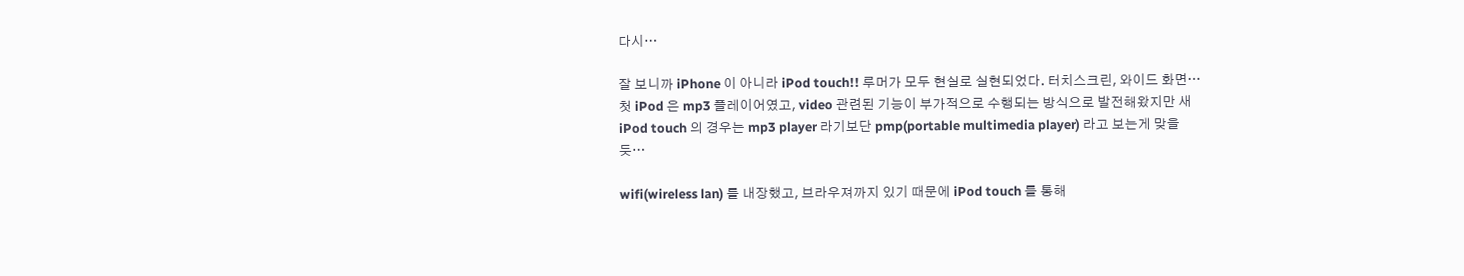다시…

잘 보니까 iPhone 이 아니라 iPod touch!! 루머가 모두 현실로 실현되었다. 터치스크린, 와이드 화면… 첫 iPod 은 mp3 플레이어였고, video 관련된 기능이 부가적으로 수행되는 방식으로 발전해왔지만 새 iPod touch 의 경우는 mp3 player 라기보단 pmp(portable multimedia player) 라고 보는게 맞을 듯…

wifi(wireless lan) 를 내장했고, 브라우져까지 있기 때문에 iPod touch 를 통해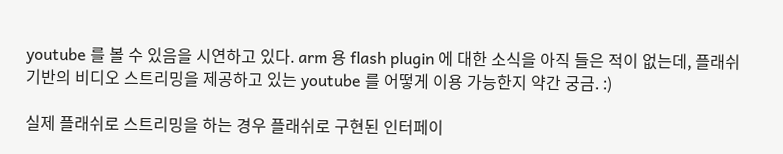youtube 를 볼 수 있음을 시연하고 있다. arm 용 flash plugin 에 대한 소식을 아직 들은 적이 없는데, 플래쉬 기반의 비디오 스트리밍을 제공하고 있는 youtube 를 어떻게 이용 가능한지 약간 궁금. :)

실제 플래쉬로 스트리밍을 하는 경우 플래쉬로 구현된 인터페이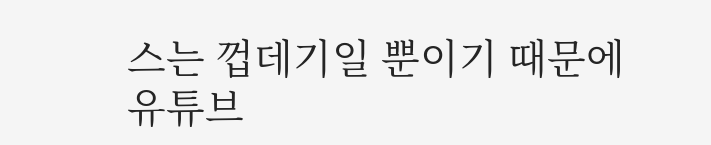스는 껍데기일 뿐이기 때문에 유튜브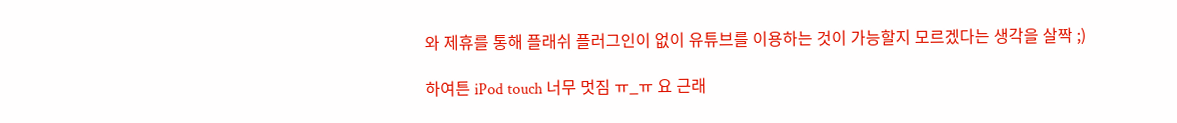와 제휴를 통해 플래쉬 플러그인이 없이 유튜브를 이용하는 것이 가능할지 모르겠다는 생각을 살짝 ;)

하여튼 iPod touch 너무 멋짐 ㅠ_ㅠ 요 근래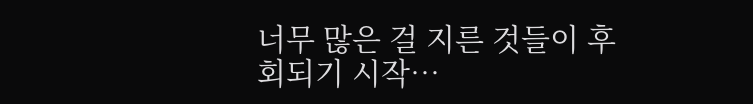너무 많은 걸 지른 것들이 후회되기 시작…